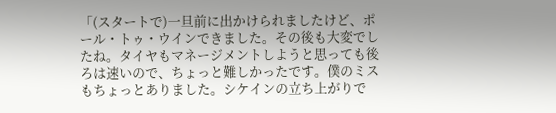「(スタートで)一旦前に出かけられましたけど、ポール・トゥ・ウインできました。その後も大変でしたね。タイヤもマネージメントしようと思っても後ろは速いので、ちょっと難しかったです。僕のミスもちょっとありました。シケインの立ち上がりで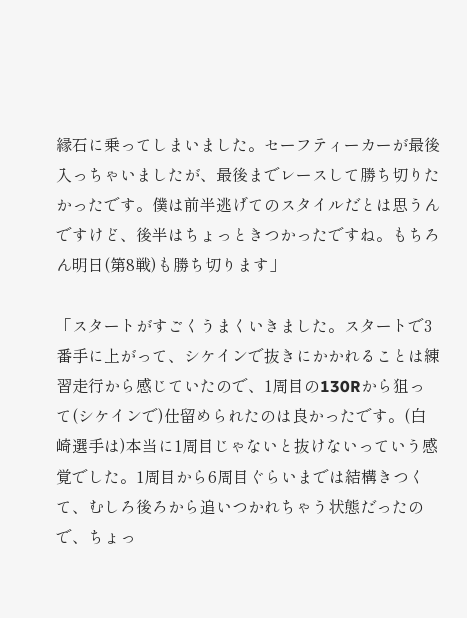縁石に乗ってしまいました。セーフティーカーが最後入っちゃいましたが、最後までレースして勝ち切りたかったです。僕は前半逃げてのスタイルだとは思うんですけど、後半はちょっときつかったですね。もちろん明日(第8戦)も勝ち切ります」

「スタートがすごくうまくいきました。スタートで3番手に上がって、シケインで抜きにかかれることは練習走行から感じていたので、1周目の130Rから狙って(シケインで)仕留められたのは良かったです。(白崎選手は)本当に1周目じゃないと抜けないっていう感覚でした。1周目から6周目ぐらいまでは結構きつくて、むしろ後ろから追いつかれちゃう状態だったので、ちょっ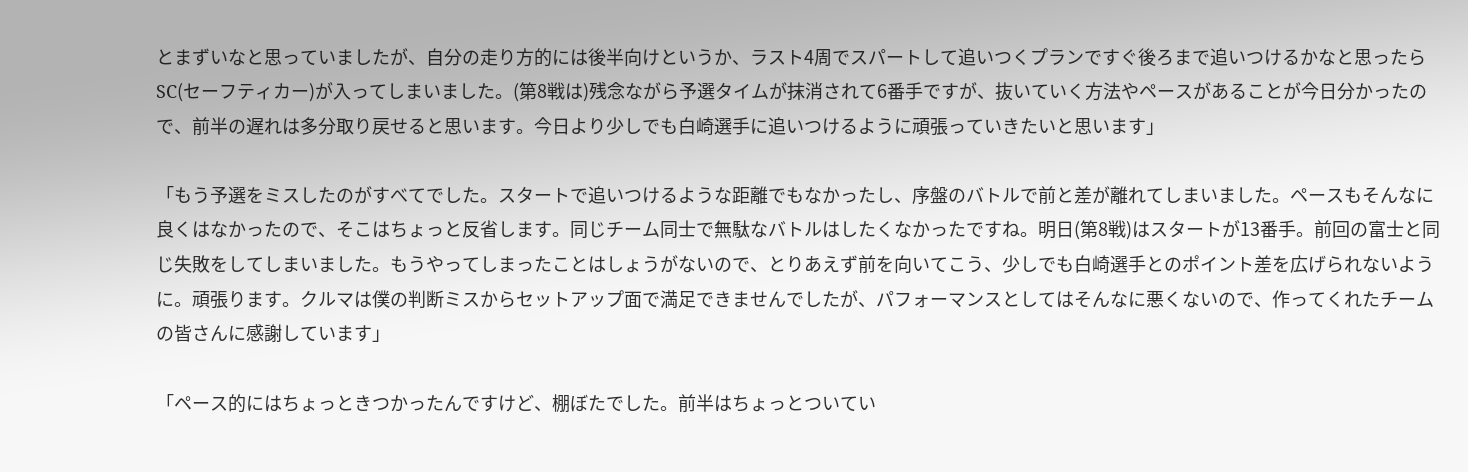とまずいなと思っていましたが、自分の走り方的には後半向けというか、ラスト4周でスパートして追いつくプランですぐ後ろまで追いつけるかなと思ったらSC(セーフティカー)が入ってしまいました。(第8戦は)残念ながら予選タイムが抹消されて6番手ですが、抜いていく方法やペースがあることが今日分かったので、前半の遅れは多分取り戻せると思います。今日より少しでも白崎選手に追いつけるように頑張っていきたいと思います」

「もう予選をミスしたのがすべてでした。スタートで追いつけるような距離でもなかったし、序盤のバトルで前と差が離れてしまいました。ペースもそんなに良くはなかったので、そこはちょっと反省します。同じチーム同士で無駄なバトルはしたくなかったですね。明日(第8戦)はスタートが13番手。前回の富士と同じ失敗をしてしまいました。もうやってしまったことはしょうがないので、とりあえず前を向いてこう、少しでも白崎選手とのポイント差を広げられないように。頑張ります。クルマは僕の判断ミスからセットアップ面で満足できませんでしたが、パフォーマンスとしてはそんなに悪くないので、作ってくれたチームの皆さんに感謝しています」

「ペース的にはちょっときつかったんですけど、棚ぼたでした。前半はちょっとついてい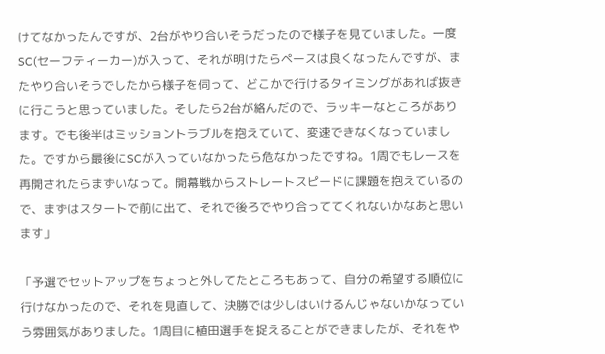けてなかったんですが、2台がやり合いそうだったので様子を見ていました。一度SC(セーフティーカー)が入って、それが明けたらペースは良くなったんですが、またやり合いそうでしたから様子を伺って、どこかで行けるタイミングがあれば抜きに行こうと思っていました。そしたら2台が絡んだので、ラッキーなところがあります。でも後半はミッショントラブルを抱えていて、変速できなくなっていました。ですから最後にSCが入っていなかったら危なかったですね。1周でもレースを再開されたらまずいなって。開幕戦からストレートスピードに課題を抱えているので、まずはスタートで前に出て、それで後ろでやり合っててくれないかなあと思います」

「予選でセットアップをちょっと外してたところもあって、自分の希望する順位に行けなかったので、それを見直して、決勝では少しはいけるんじゃないかなっていう雰囲気がありました。1周目に植田選手を捉えることができましたが、それをや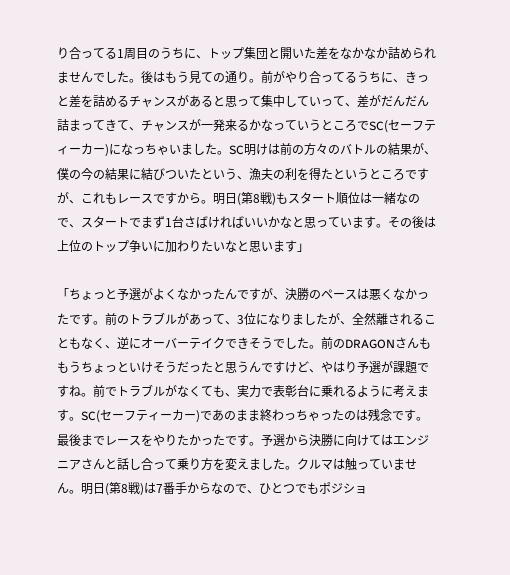り合ってる1周目のうちに、トップ集団と開いた差をなかなか詰められませんでした。後はもう見ての通り。前がやり合ってるうちに、きっと差を詰めるチャンスがあると思って集中していって、差がだんだん詰まってきて、チャンスが一発来るかなっていうところでSC(セーフティーカー)になっちゃいました。SC明けは前の方々のバトルの結果が、僕の今の結果に結びついたという、漁夫の利を得たというところですが、これもレースですから。明日(第8戦)もスタート順位は一緒なので、スタートでまず1台さばければいいかなと思っています。その後は上位のトップ争いに加わりたいなと思います」

「ちょっと予選がよくなかったんですが、決勝のペースは悪くなかったです。前のトラブルがあって、3位になりましたが、全然離されることもなく、逆にオーバーテイクできそうでした。前のDRAGONさんももうちょっといけそうだったと思うんですけど、やはり予選が課題ですね。前でトラブルがなくても、実力で表彰台に乗れるように考えます。SC(セーフティーカー)であのまま終わっちゃったのは残念です。最後までレースをやりたかったです。予選から決勝に向けてはエンジニアさんと話し合って乗り方を変えました。クルマは触っていません。明日(第8戦)は7番手からなので、ひとつでもポジショ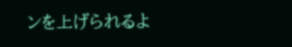ンを上げられるよ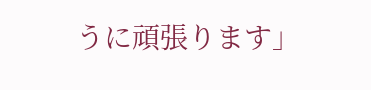うに頑張ります」